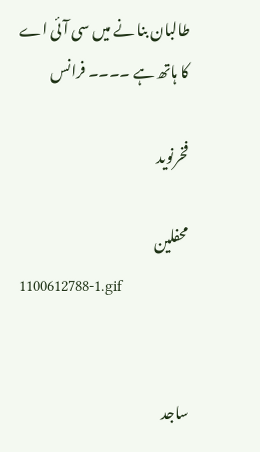طالبان بنا نے میں سی آئی اے کا ہاتھ ہے ۔۔۔۔ فرانس

فخرنوید

محفلین
1100612788-1.gif


ساجد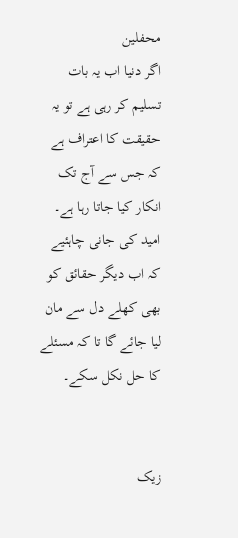محفلین
اگر دنیا اب یہ بات تسلیم کر رہی ہے تو یہ حقیقت کا اعتراف ہے کہ جس سے آج تک انکار کیا جاتا رہا ہے۔ امید کی جانی چاہئیے کہ اب دیگر حقائق کو بھی کھلے دل سے مان لیا جائے گا تا کہ مسئلے کا حل نکل سکے۔


زیک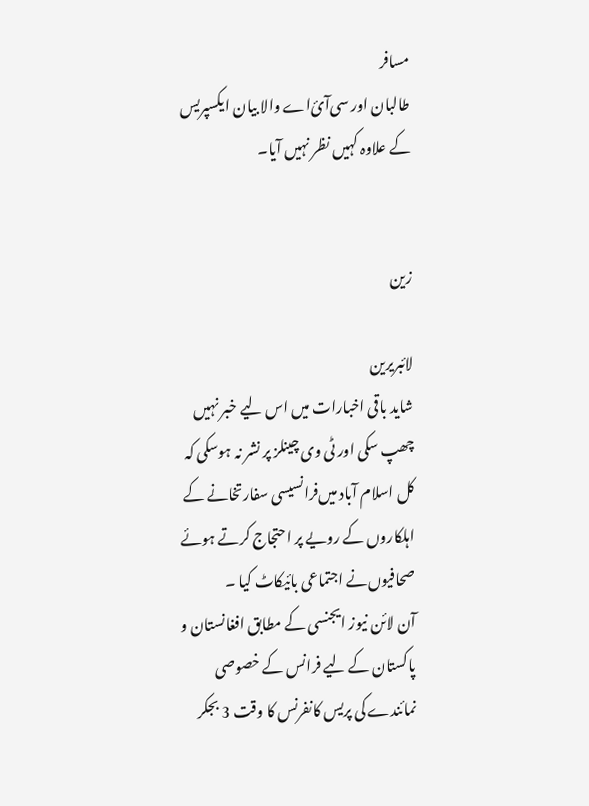مسافر
طالبان اور سی‌آئ‌اے والا بیان ایکسپریس کے علاوہ کہیں نظر نہیں آیا۔


زین

لائبریرین
شاید باقی اخبارات میں اس لیے خبر نہیں چھپ سکی اور ٹی وی چینلز پر نشر نہ ہوسکی کہ کل اسلام آباد میں‌فرانسیسی سفارتخانے کے اہلکاروں کے رویے پر احتجاج کرتے ہوئے صحافیوں‌نے اجتماعی بائیکاٹ کیا ۔
آن لائن نیوز ایجنسی کے مطابق افغانستان و پاکستان کے لیے فرانس کے خصوصی نمائندے کی پریس کانفرنس کا وقت 3 بجکر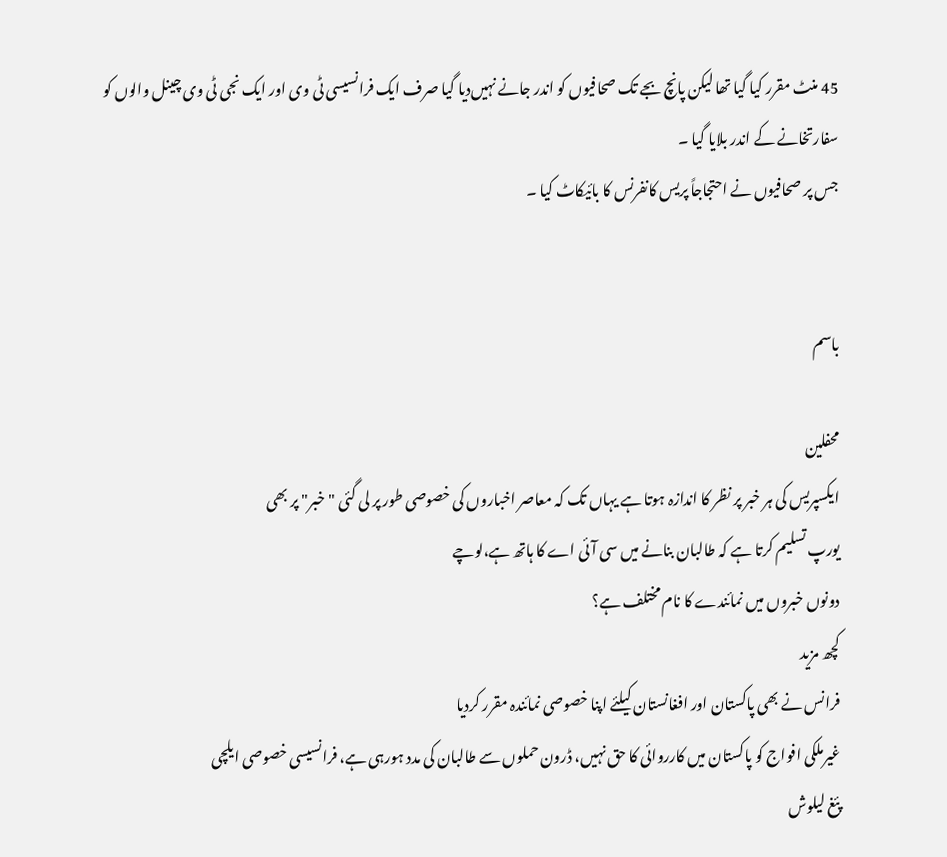45 منٹ مقرر کیا گیا تھا لیکن پانچ بجے تک صحافیوں کو اندر جانے نہیں‌دیا گیا صرف ایک فرانسیسی ٹی وی اور ایک نجی ٹی وی چینل والوں کو سفارتخانے کے اندر بلایا گیا ۔
جس پر صحافیوں نے احتجاجاً پریس کانفرنس کا بائیکاٹ کیا ۔


باسم

محفلین
ایکسپریس کی ہر خبر پر نظر کا اندازہ ہوتا ہے یہاں تک کہ معاصر اخباروں کی خصوصی طور پر لی گئی "خبر" پر بھی
یورپ تسلیم کرتا ہے کہ طالبان بنانے میں سی آئی اے کا ہاتھ ہے،لوچے
دونوں خبروں میں نمائندے کا نام مختلف ہے؟
کچھ مزید
فرانس نے بھی پاکستان اور افغانستان کیلئے اپنا خصوصی نمائندہ مقرر کردیا
غیرملکی افواج کو پاکستان میں کارروائی کا حق نہیں، ڈرون حملوں سے طالبان کی مدد ہورہی ہے، فرانسیسی خصوصی ایلچی
پئغ لیلوش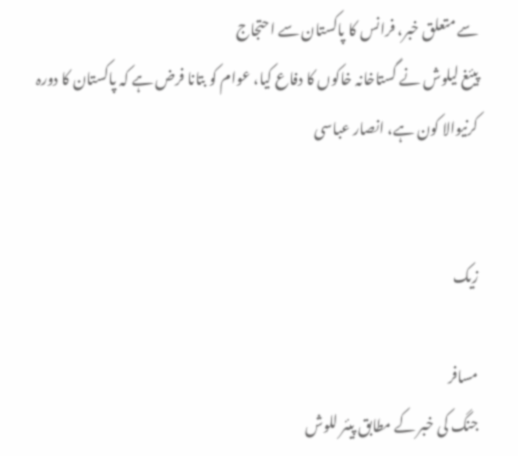سے متعلق خبر، فرانس کا پاکستان سے احتجاج
پیئغ لیلوش نے گستاخانہ خاکوں کا دفاع کیا، عوام کو بتانا فرض ہے کہ پاکستان کا دورہ کرنیوالا کون ہے، انصار عباسی


زیک

مسافر
جنگ کی خبر کے مطابق پیئر للوش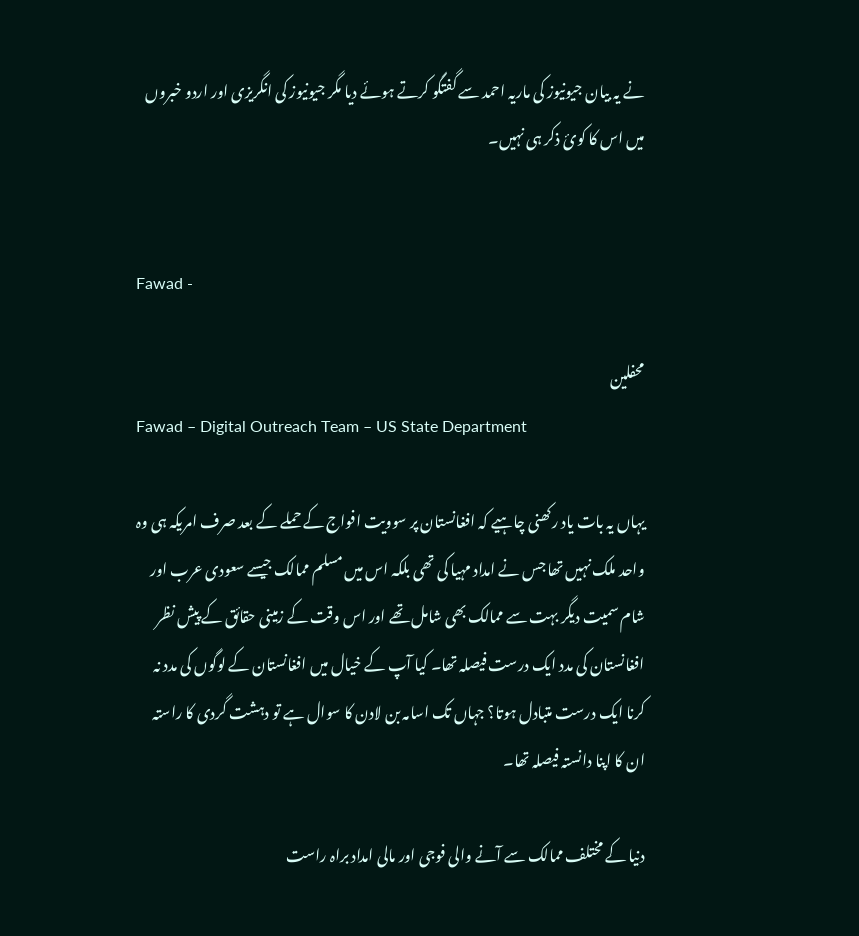نے یہ بیان جیونیوز کی ماریہ احمد سے گفتگو کرتے ہوئے دیا مگر جیونیوز کی انگریزی اور اردو خبروں میں اس کا کوئ ذکر ہی نہیں۔


Fawad -

محفلین
Fawad – Digital Outreach Team – US State Department

يہاں يہ بات ياد رکھنی چاہيے کہ افغانستان پر سوويت افواج کے حملے کے بعد صرف امريکہ ہی وہ واحد ملک نہيں تھا جس نے امداد مہيا کی تھی بلکہ اس ميں مسلم ممالک جيسے سعودی عرب اور شام سميت ديگر بہت سے ممالک بھی شامل تھے اور اس وقت کے زمينی حقائق کے پيش نظر افغانستان کی مدد ايک درست فيصلہ تھا۔ کيا آپ کے خيال ميں افغانستان کے لوگوں کی مدد نہ کرنا ايک درست متبادل ہوتا؟ جہاں تک اسامہ بن لادن کا سوال ہے تو دہشت گردی کا راستہ ان کا اپنا دانستہ فيصلہ تھا۔

دنيا کے مختلف ممالک سے آنے والی فوجی اور مالی امداد براہ راست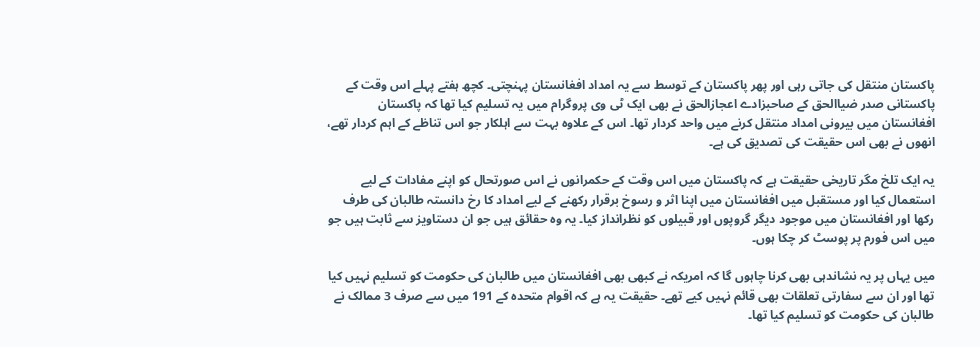پاکستان منتقل کی جاتی رہی اور پھر پاکستان کے توسط سے يہ امداد افغانستان پہنچتی۔ کچھ ہفتے پہلے اس وقت کے پاکستانی صدر ضياالحق کے صاحبزادے اعجازالحق نے بھی ايک ٹی وی پروگرام ميں يہ تسليم کيا تھا کہ پاکستان افغانستان ميں بيرونی امداد منتقل کرنے ميں واحد کردار تھا۔ اس کے علاوہ بہت سے اہلکار جو اس تناظے کے اہم کردار تھے، انھوں نے بھی اس حقيقت کی تصديق کی ہے۔

يہ ايک تلخ مگر تاريخی حقيقت ہے کہ پاکستان ميں اس وقت کے حکمرانوں نے اس صورتحال کو اپنے مفادات کے ليے استعمال کيا اور مستقبل ميں افغانستان ميں اپنا اثر و رسوخ برقرار رکھنے کے ليے امداد کا رخ دانستہ طالبان کی طرف رکھا اور افغانستان ميں موجود ديگر گروپوں اور قبيلوں کو نظرانداز کيا۔ يہ وہ حقائق ہيں جو ان دستاويز سے ثابت ہيں جو ميں اس فورم پر پوسٹ کر چکا ہوں۔

ميں يہاں پر يہ نشاندہی بھی کرنا چاہوں گا کہ امريکہ نے کبھی بھی افغانستان ميں طالبان کی حکومت کو تسليم نہيں کيا تھا اور ان سے سفارتی تعلقات بھی قائم نہيں کیے تھے۔ حقیقت يہ ہے کہ اقوام متحدہ کے 191 ميں سے صرف 3 ممالک نے طالبان کی حکومت کو تسليم کيا تھا۔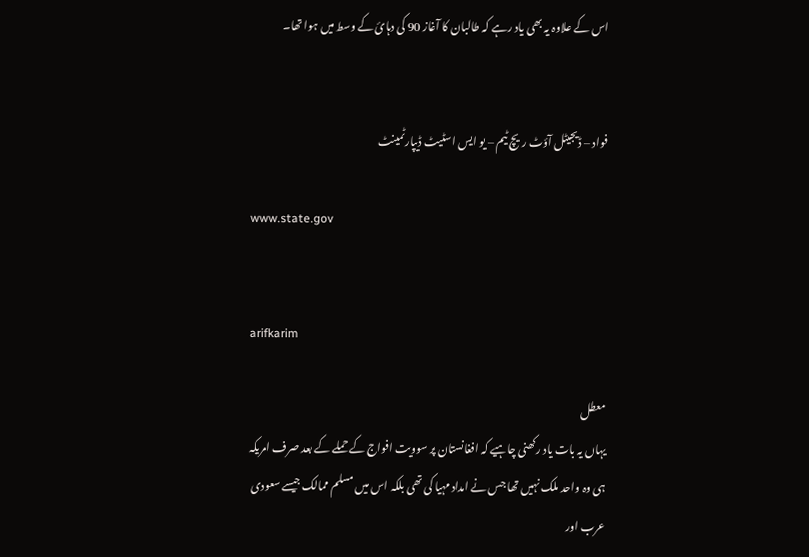اس کے علاوہ يہ بھی ياد رہے کہ طالبان کا آغاز 90 کی دہائ کے وسط ميں ہوا تھا۔


فواد – ڈيجيٹل آؤٹ ريچ ٹيم – يو ايس اسٹيٹ ڈيپارٹمينٹ

www.state.gov


arifkarim

معطل
يہاں يہ بات ياد رکھنی چاہيے کہ افغانستان پر سوويت افواج کے حملے کے بعد صرف امريکہ ہی وہ واحد ملک نہيں تھا جس نے امداد مہيا کی تھی بلکہ اس ميں مسلم ممالک جيسے سعودی عرب اور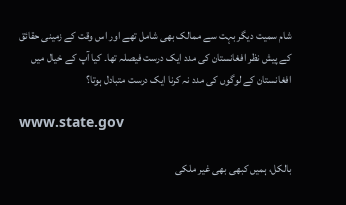شام سميت ديگر بہت سے ممالک بھی شامل تھے اور اس وقت کے زمينی حقائق کے پيش نظر افغانستان کی مدد ايک درست فيصلہ تھا۔ کيا آپ کے خيال ميں افغانستان کے لوگوں کی مدد نہ کرنا ايک درست متبادل ہوتا؟

www.state.gov

بالکل، ہمیں کبھی بھی غیر ملکی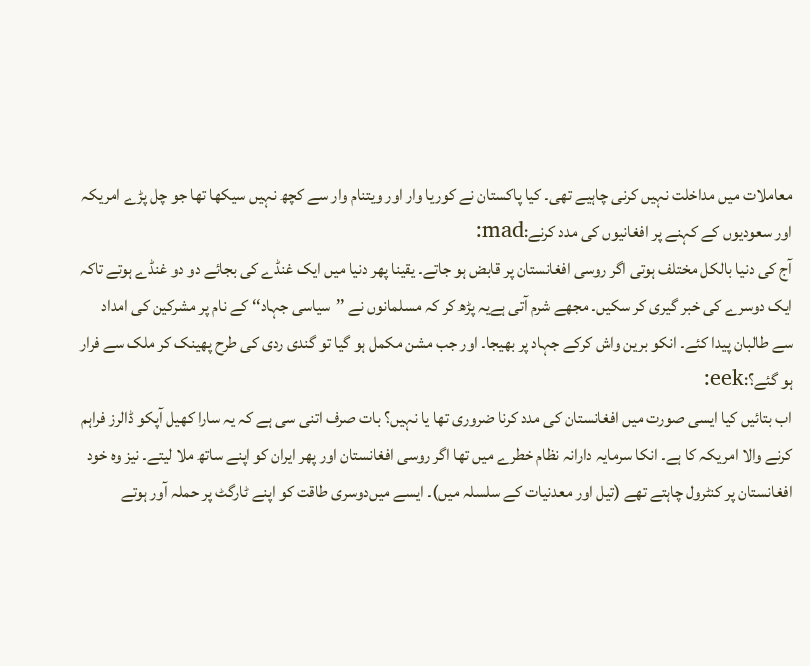معاملات میں مداخلت نہیں کرنی چاہیے تھی۔ کیا پاکستان نے کوریا وار اور ویتنام وار سے کچھ نہیں سیکھا تھا جو چل پڑے امریکہ اور سعودیوں کے کہنے پر افغانیوں کی مدد کرنے:mad:
آج کی دنیا بالکل مختلف ہوتی اگر روسی افغانستان پر قابض ہو جاتے۔ یقینا پھر دنیا میں ایک غنڈے کی بجائے دو دو غنڈے ہوتے تاکہ ایک دوسرے کی خبر گیری کر سکیں۔ مجھے شرم آتی ہےیہ پڑھ کر کہ مسلمانوں نے ’’سیاسی جہاد‘‘ کے نام پر مشرکین کی امداد سے طالبان پیدا کئے۔ انکو برین واش کرکے جہاد پر بھیجا۔ اور جب مشن مکمل ہو گیا تو گندی ردی کی طرح پھینک کر ملک سے فرار ہو گئے؟:eek:
اب بتائیں کیا ایسی صورت میں افغانستان کی مدد کرنا ضروری تھا یا نہیں؟ بات صرف اتنی سی ہے کہ یہ سارا کھیل آپکو ڈالرز فراہم کرنے والا امریکہ کا ہے۔ انکا سرمایہ دارانہ نظام خطرے میں تھا اگر روسی افغانستان اور پھر ایران کو اپنے ساتھ ملا لیتے۔ نیز وہ خود افغانستان پر کنٹرول چاہتے تھے (تیل اور معدنیات کے سلسلہ میں)۔ ایسے میں‌دوسری طاقت کو اپنے ٹارگٹ پر حملہ آور ہوتے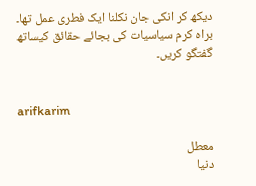دیکھ کر انکی جان نکلنا ایک فطری عمل تھا۔ براہ کرم سیاسیات کی بجائے حقائق کیساتھ گفتگو کریں۔


arifkarim

معطل
دنيا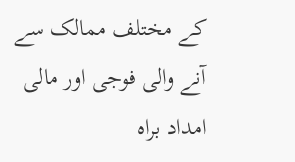کے مختلف ممالک سے آنے والی فوجی اور مالی امداد براہ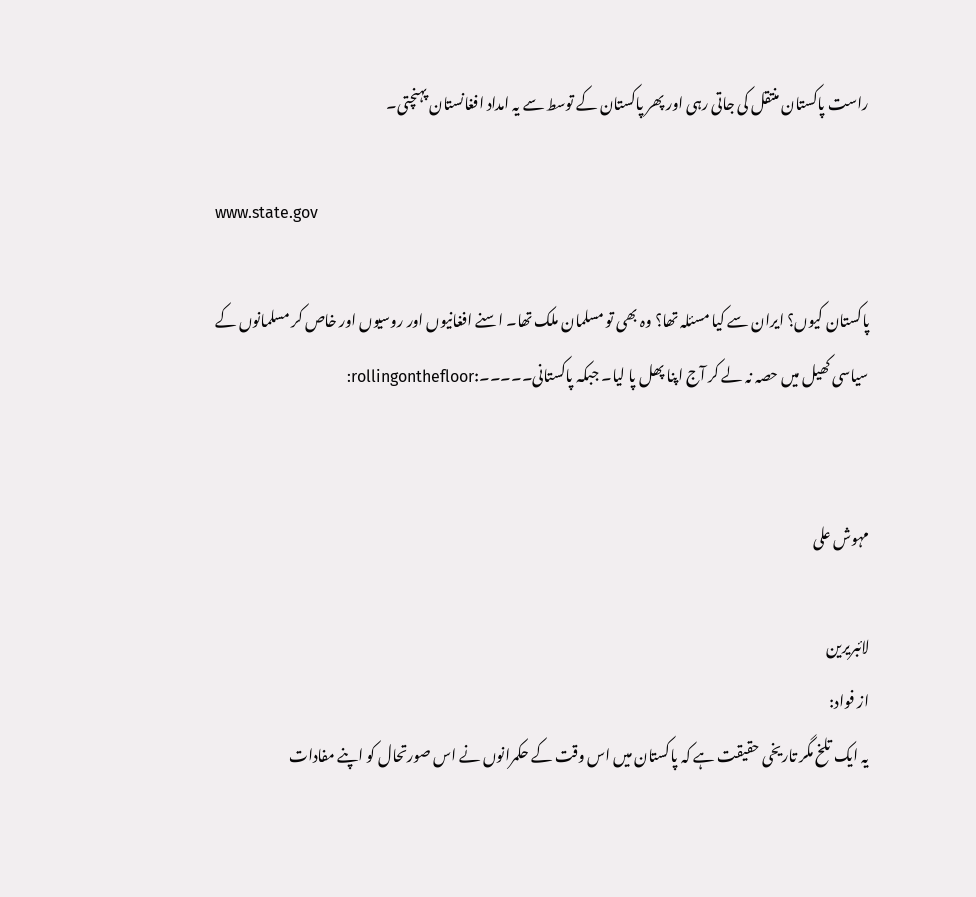راست پاکستان منتقل کی جاتی رہی اور پھر پاکستان کے توسط سے يہ امداد افغانستان پہنچتی۔

www.state.gov

پاکستان کیوں؟ ایران سے کیا مسئلہ تھا؟ وہ بھی تو مسلمان ملک تھا۔ اسنے افغانیوں اور روسیوں اور خاص کر مسلمانوں کے سیاسی کھیل میں حصہ نہ لے کر آج اپنا پھل پا لیا۔ جبکہ پاکستانی۔۔۔۔۔:rollingonthefloor:


مہوش علی

لائبریرین
از فواد:
يہ ايک تلخ مگر تاريخی حقيقت ہے کہ پاکستان ميں اس وقت کے حکمرانوں نے اس صورتحال کو اپنے مفادات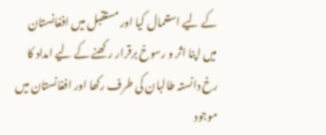کے ليے استعمال کيا اور مستقبل ميں افغانستان ميں اپنا اثر و رسوخ برقرار رکھنے کے ليے امداد کا رخ دانستہ طالبان کی طرف رکھا اور افغانستان ميں موجود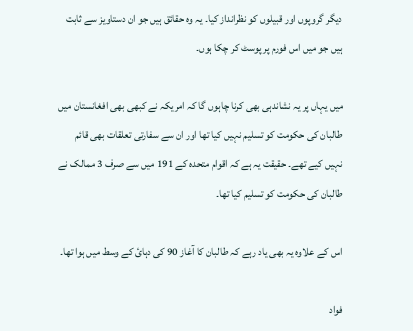ديگر گروپوں اور قبيلوں کو نظرانداز کيا۔ يہ وہ حقائق ہيں جو ان دستاويز سے ثابت ہيں جو ميں اس فورم پر پوسٹ کر چکا ہوں۔

ميں يہاں پر يہ نشاندہی بھی کرنا چاہوں گا کہ امريکہ نے کبھی بھی افغانستان ميں طالبان کی حکومت کو تسليم نہيں کيا تھا اور ان سے سفارتی تعلقات بھی قائم نہيں کیے تھے۔ حقیقت يہ ہے کہ اقوام متحدہ کے 191 ميں سے صرف 3 ممالک نے طالبان کی حکومت کو تسليم کيا تھا۔

اس کے علاوہ يہ بھی ياد رہے کہ طالبان کا آغاز 90 کی دہائ کے وسط ميں ہوا تھا۔

فواد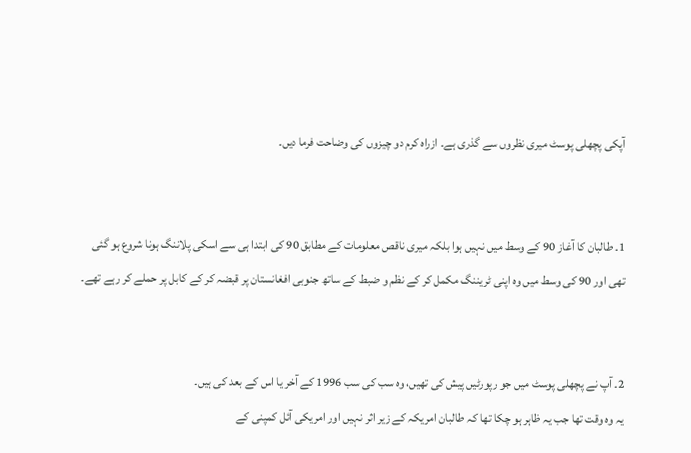آپکی پچھلی پوسٹ میری نظروں سے گذری ہے۔ ازراہ کرم دو چیزوں کی وضاحت فرما دیں۔


1۔ طالبان کا آغاز 90 کے وسط میں نہیں ہوا بلکہ میری ناقص معلومات کے مطابق 90 کی ابتدا ہی سے اسکی پلاننگ ہونا شروع ہو گئی تھی اور 90 کی وسط میں وہ اپنی ٹریننگ مکمل کر کے نظم و ضبط کے ساتھ جنوبی افغانستان پر قبضہ کر کے کابل پر حملے کر رہے تھے۔


2۔ آپ نے پچھلی پوسٹ میں جو رپورٹیں پیش کی تھیں، وہ سب کی سب 1996 کے آخر یا اس کے بعد کی ہیں۔
یہ وہ وقت تھا جب یہ ظاہر ہو چکا تھا کہ طالبان امریکہ کے زیر اثر نہیں اور امریکی آئل کمپنی کے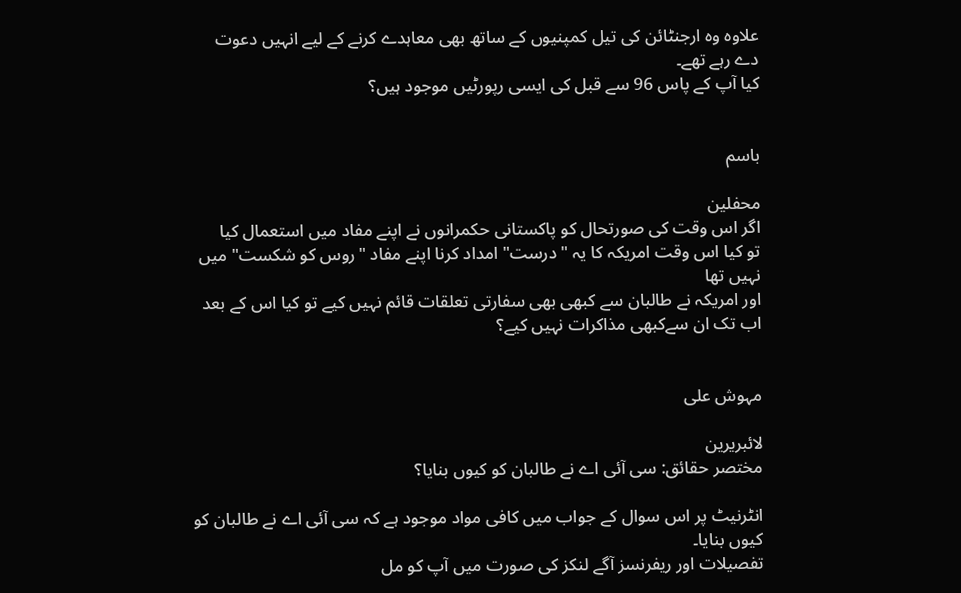علاوہ وہ ارجنٹائن کی تیل کمپنیوں کے ساتھ بھی معاہدے کرنے کے لیے انہیں دعوت دے رہے تھے۔
کیا آپ کے پاس 96 سے قبل کی ایسی رپورٹیں موجود ہیں؟


باسم

محفلین
اگر اس وقت کی صورتحال کو پاکستانی حکمرانوں نے اپنے مفاد میں استعمال کیا
تو کیا اس وقت امریکہ کا یہ "درست" امداد کرنا اپنے مفاد "روس کو شکست" میں نہیں تھا
اور امریکہ نے طالبان سے کبھی بھی سفارتی تعلقات قائم نہیں کیے تو کیا اس کے بعد اب تک ان سےکبھی مذاکرات نہیں کیے؟


مہوش علی

لائبریرین
مختصر حقائق: سی آئی اے نے طالبان کو کیوں بنایا؟

انٹرنیٹ پر اس سوال کے جواب میں کافی مواد موجود ہے کہ سی آئی اے نے طالبان کو کیوں بنایا۔
تفصیلات اور ریفرنسز آگے لنکز کی صورت میں آپ کو مل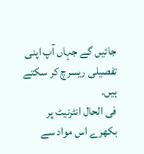جائیں گے جہاں آپ اپنی تفصیلی ریسرچ کر سکتے ہیں۔
فی الحال انٹرنیٹ پر بکھرے اس مواد سے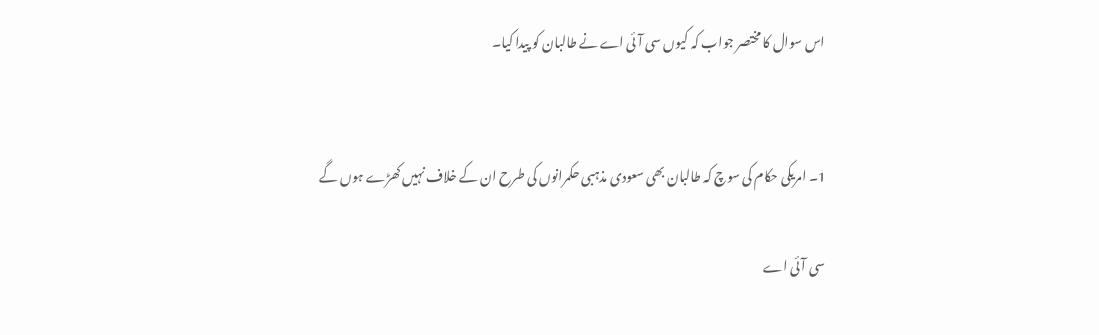اس سوال کا مختصر جواب کہ کیوں سی آئی اے نے طالبان کو پیدا کیا۔


1۔ امریکی حکام کی سوچ کہ طالبان بھی سعودی مذہبی حکمرانوں کی طرح ان کے خلاف نہیں کھڑے ہوں گے

سی آئی اے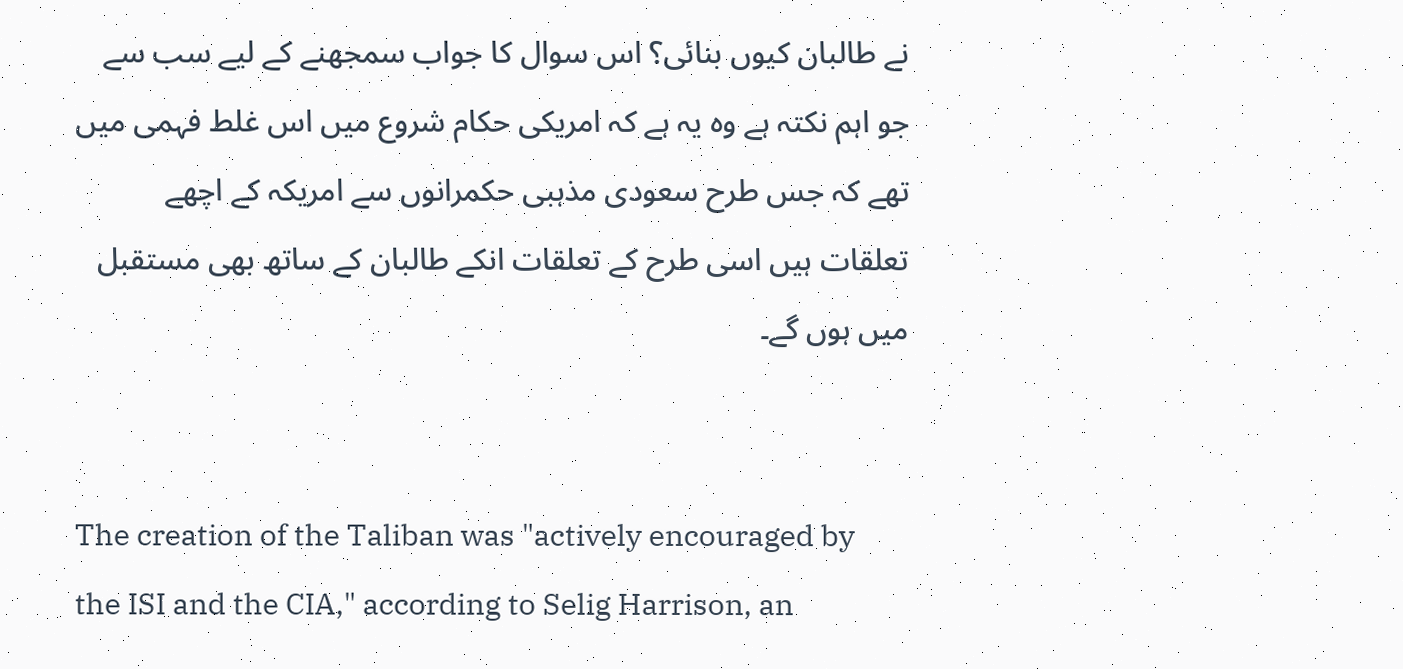نے طالبان کیوں بنائی؟ اس سوال کا جواب سمجھنے کے لیے سب سے جو اہم نکتہ ہے وہ یہ ہے کہ امریکی حکام شروع میں اس غلط فہمی میں تھے کہ جس طرح سعودی مذہبی حکمرانوں سے امریکہ کے اچھے تعلقات ہیں اسی طرح کے تعلقات انکے طالبان کے ساتھ بھی مستقبل میں ہوں گے۔


The creation of the Taliban was "actively encouraged by the ISI and the CIA," according to Selig Harrison, an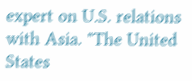expert on U.S. relations with Asia. "The United States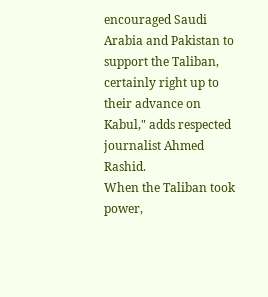encouraged Saudi Arabia and Pakistan to support the Taliban, certainly right up to their advance on Kabul," adds respected journalist Ahmed Rashid.
When the Taliban took power,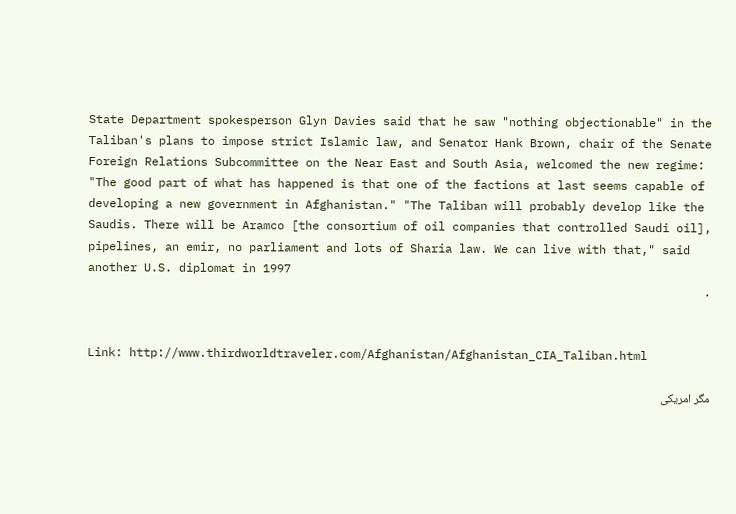State Department spokesperson Glyn Davies said that he saw "nothing objectionable" in the Taliban's plans to impose strict Islamic law, and Senator Hank Brown, chair of the Senate Foreign Relations Subcommittee on the Near East and South Asia, welcomed the new regime: "The good part of what has happened is that one of the factions at last seems capable of developing a new government in Afghanistan." "The Taliban will probably develop like the Saudis. There will be Aramco [the consortium of oil companies that controlled Saudi oil], pipelines, an emir, no parliament and lots of Sharia law. We can live with that," said another U.S. diplomat in 1997
.


Link: http://www.thirdworldtraveler.com/Afghanistan/Afghanistan_CIA_Taliban.html

مگر امریکی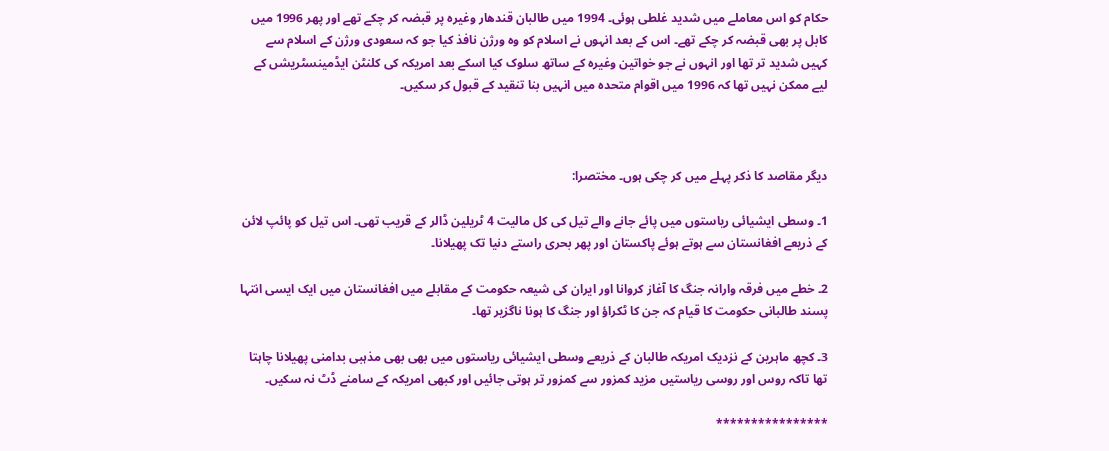حکام کو اس معاملے میں شدید غلطی ہوئی۔ 1994 میں طالبان قندھار وغیرہ پر قبضہ کر چکے تھے اور پھر 1996 میں کابل پر بھی قبضہ کر چکے تھے۔ اس کے بعد انہوں نے اسلام کو وہ ورژن نافذ کیا جو کہ سعودی ورژن کے اسلام سے کہیں شدید تر تھا اور انہوں نے جو خواتین وغیرہ کے ساتھ سلوک کیا اسکے بعد امریکہ کی کلنٹن ایڈمینسٹریشں کے لیے ممکن نہیں تھا کہ 1996 میں اقوام متحدہ میں انہیں بنا تنقید کے قبول کر سکیں۔



دیگر مقاصد کا ذکر پہلے میں کر چکی ہوں۔ مختصرا:

1۔ وسطی ایشیائی ریاستوں میں پائے جانے والے تیل کی کل مالیت 4 ٹریلین ڈالر کے قریب تھی۔ اس تیل کو پائپ لائن کے ذریعے افغانستان سے ہوتے ہوئے پاکستان اور پھر بحری راستے دنیا تک پھیلانا۔

2۔ خطے میں فرقہ وارانہ جنگ کا آغاز کروانا اور ایران کی شیعہ حکومت کے مقابلے میں افغانستان میں ایک ایسی انتہا پسند طالبانی حکومت کا قیام کہ جن کا ٹکراؤ اور جنگ کا ہونا ناگزیر تھا۔

3۔ کچھ ماہرین کے نزدیک امریکہ طالبان کے ذریعے وسطی ایشیائی ریاستوں میں بھی بھی مذہبی بدامنی پھیلانا چاہتا تھا تاکہ روس اور روسی ریاستیں مزید کمزور سے کمزور تر ہوتی جائیں اور کبھی امریکہ کے سامنے ڈٹ نہ سکیں۔

****************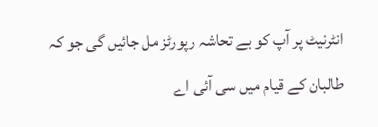انٹرنیٹ پر آپ کو بے تحاشہ رپورٹز مل جائیں گی جو کہ طالبان کے قیام میں سی آئی اے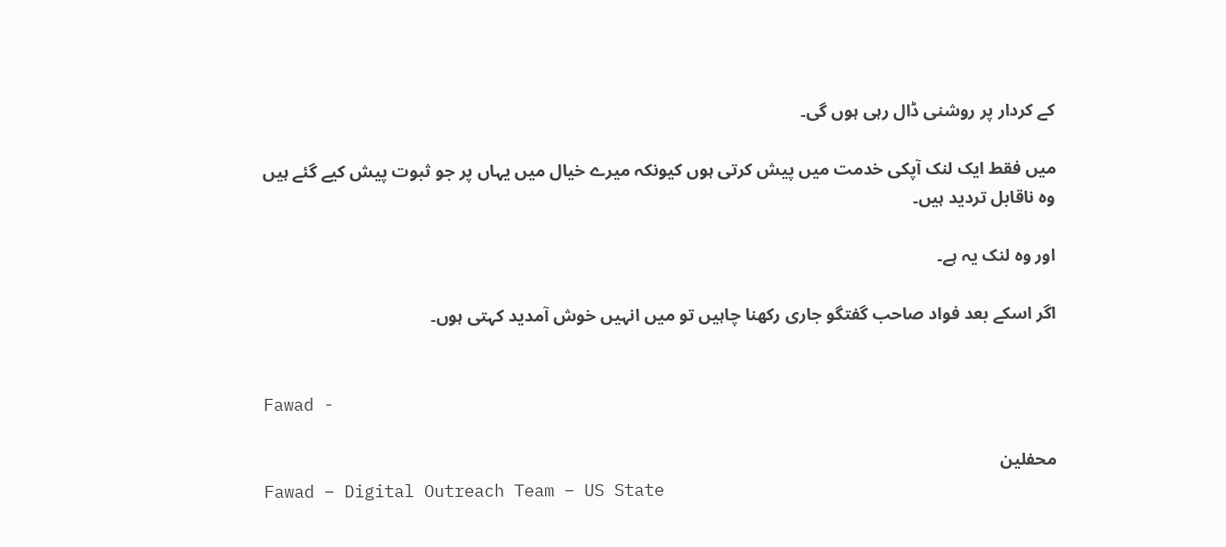کے کردار پر روشنی ڈال رہی ہوں گی۔

میں فقط ایک لنک آپکی خدمت میں پیش کرتی ہوں کیونکہ میرے خیال میں یہاں پر جو ثبوت پیش کیے گئے ہیں وہ ناقابل تردید ہیں۔

اور وہ لنک یہ ہے۔

اگر اسکے بعد فواد صاحب گفتگو جاری رکھنا چاہیں تو میں انہیں خوش آمدید کہتی ہوں۔


Fawad -

محفلین
Fawad – Digital Outreach Team – US State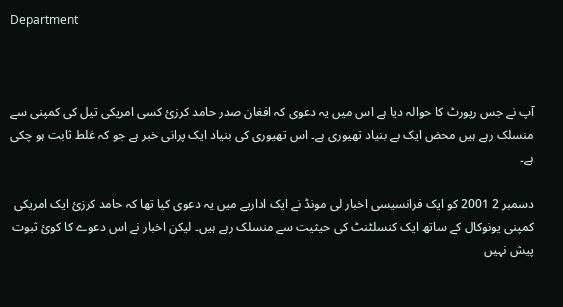Department



آپ نے جس رپورٹ کا حوالہ ديا ہے اس ميں يہ دعوی کہ افغان صدر حامد کرزئ کسی امريکی تيل کی کمپنی سے منسلک رہے ہيں محض ايک بے بنياد تھيوری ہے۔ اس تھيوری کی بنياد ايک پرانی خبر ہے جو کہ غلط ثابت ہو چکی ہے۔

دسمبر 2 2001 کو ايک فرانسيسی اخبار لی مونڈ نے ايک اداريے ميں يہ دعوی کيا تھا کہ حامد کرزئ ايک امريکی کمپنی يونوکال کے ساتھ ايک کنسلٹنٹ کی حيثيت سے منسلک رہے ہيں۔ ليکن اخبار نے اس دعوے کا کوئ ثبوت پيش نہيں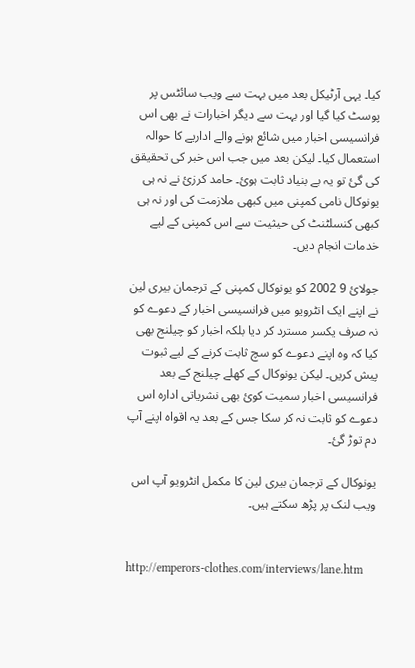کيا۔ يہی آرٹيکل بعد ميں بہت سے ويب سائٹس پر پوسٹ کيا گيا اور بہت سے ديگر اخبارات نے بھی اس فرانسيسی اخبار ميں شائع ہونے والے اداريے کا حوالہ استعمال کيا۔ ليکن بعد ميں جب اس خبر کی تحقيقق کی گئ تو يہ بے بنياد ثابت ہوئ۔ حامد کرزئ نے نہ ہی يونوکال نامی کمپنی ميں کبھی ملازمت کی اور نہ ہی کبھی کنسلٹنٹ کی حيثيت سے اس کمپنی کے ليے خدمات انجام ديں۔

جولائ 9 2002 کو يونوکال کمپنی کے ترجمان بيری لين نے اپنے ايک انٹرويو ميں فرانسيسی اخبار کے دعوے کو نہ صرف يکسر مسترد کر ديا بلکہ اخبار کو چيلنج بھی کيا کہ وہ اپنے دعوے کو سچ ثابت کرنے کے ليے ثبوت پيش کريں۔ ليکن يونوکال کے کھلے چيلنج کے بعد فرانسيسی اخبار سميت کوئ بھی نشرياتی ادارہ اس دعوے کو ثابت نہ کر سکا جس کے بعد يہ اقواہ اپنے آپ دم توڑ گئ۔

يونوکال کے ترجمان بيری لين کا مکمل انٹرويو آپ اس ويب لنک پر پڑھ سکتے ہيں۔


http://emperors-clothes.com/interviews/lane.htm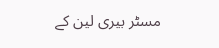مسٹر بيری لين کے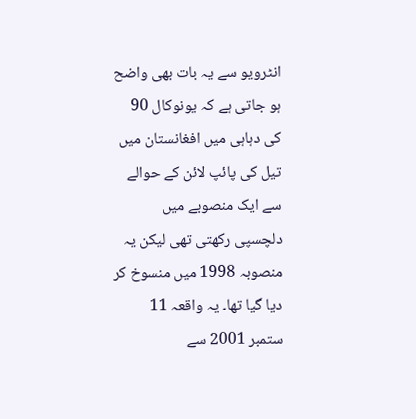انٹرويو سے يہ بات بھی واضح ہو جاتی ہے کہ يونوکال 90 کی دہاہی ميں افغانستان ميں تيل کی پائپ لائن کے حوالے سے ايک منصوبے ميں دلچسپی رکھتی تھی ليکن يہ منصوبہ 1998 ميں منسوخ کر ديا گيا تھا۔ يہ واقعہ 11 ستمبر 2001 سے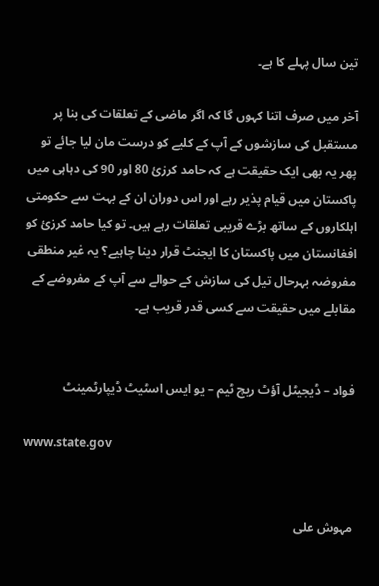تين سال پہلے کا ہے۔

آخر ميں صرف اتنا کہوں گا کہ اگر ماضی کے تعلقات کی بنا پر مستقبل کی سازشوں کے آپ کے کليے کو درست مان ليا جائے تو پھر يہ بھی ايک حقيقت ہے کہ حامد کرزئ 80 اور 90 کی دہاہی ميں پاکستان ميں قيام پذير رہے اور اس دوران ان کے بہت سے حکومتی اہلکاروں کے ساتھ بڑے قريبی تعلقات رہے ہيں۔ تو کيا حامد کرزئ کو افغانستان ميں پاکستان کا ايجنٹ قرار دينا چاہيے؟ يہ غير منطقی مفروضہ بہرحال تيل کی سازش کے حوالے سے آپ کے مفروضے کے مقابلے ميں حقيقت سے کسی قدر قريب ہے۔


فواد – ڈيجيٹل آؤٹ ريچ ٹيم – يو ايس اسٹيٹ ڈيپارٹمينٹ

www.state.gov


مہوش علی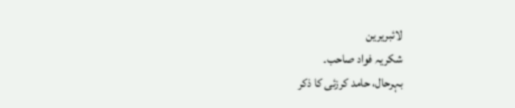لائبریرین
شکریہ فواد صاحب۔
بہرحال، حامد کرزئی کا ذکر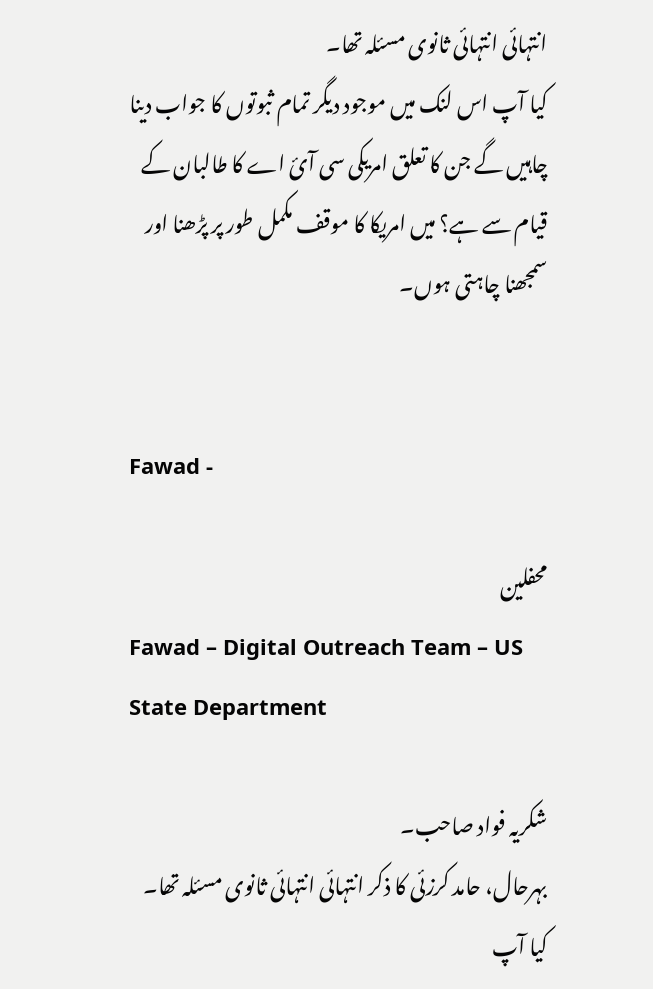انتہائی انتہائی ثانوی مسئلہ تھا۔
کیا آپ اس لنک میں موجود دیگر تمام ثبوتوں کا جواب دینا چاہیں گے جن کا تعلق امریکی سی آئ اے کا طالبان کے قیام سے ہے؟ میں امریکا کا موقف مکمل طور پر پڑھنا اور سمجھنا چاہتی ہوں۔


Fawad -

محفلین
Fawad – Digital Outreach Team – US State Department

شکریہ فواد صاحب۔
بہرحال، حامد کرزئی کا ذکر انتہائی انتہائی ثانوی مسئلہ تھا۔
کیا آپ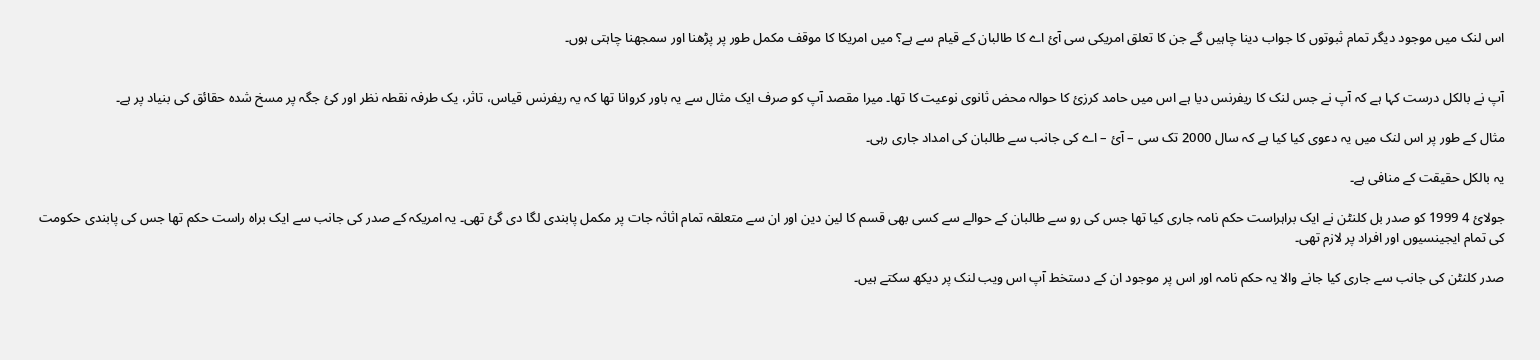اس لنک میں موجود دیگر تمام ثبوتوں کا جواب دینا چاہیں گے جن کا تعلق امریکی سی آئ اے کا طالبان کے قیام سے ہے؟ میں امریکا کا موقف مکمل طور پر پڑھنا اور سمجھنا چاہتی ہوں۔


آپ نے بالکل درست کہا ہے کہ آپ نے جس لنک کا ريفرنس ديا ہے اس ميں حامد کرزئ کا حوالہ محض ثانوی نوعيت کا تھا۔ ميرا مقصد آپ کو صرف ايک مثال سے يہ باور کروانا تھا کہ يہ ريفرنس قياس، تاثر، يک طرفہ نقطہ نظر اور کئ جگہ پر مسخ شدہ حقائق کی بنياد پر ہے۔

مثال کے طور پر اس لنک ميں يہ دعوی کيا کيا ہے کہ سال 2000 تک سی – آئ – اے کی جانب سے طالبان کی امداد جاری رہی۔

يہ بالکل حقیقت کے منافی ہے۔

جولائ 4 1999 کو صدر بل کلنٹن نے ايک براہراست حکم نامہ جاری کيا تھا جس کی رو سے طالبان کے حوالے سے کسی بھی قسم کا لين دين اور ان سے متعلقہ تمام اثاثہ جات پر مکمل پابندی لگا دی گئ تھی۔ يہ امريکہ کے صدر کی جانب سے ايک براہ راست حکم تھا جس کی پابندی حکومت کی تمام ايجينسيوں اور افراد پر لازم تھی۔

صدر کلنٹن کی جانب سے جاری کيا جانے والا يہ حکم نامہ اور اس پر موجود ان کے دستخط آپ اس ويب لنک پر ديکھ سکتے ہيں۔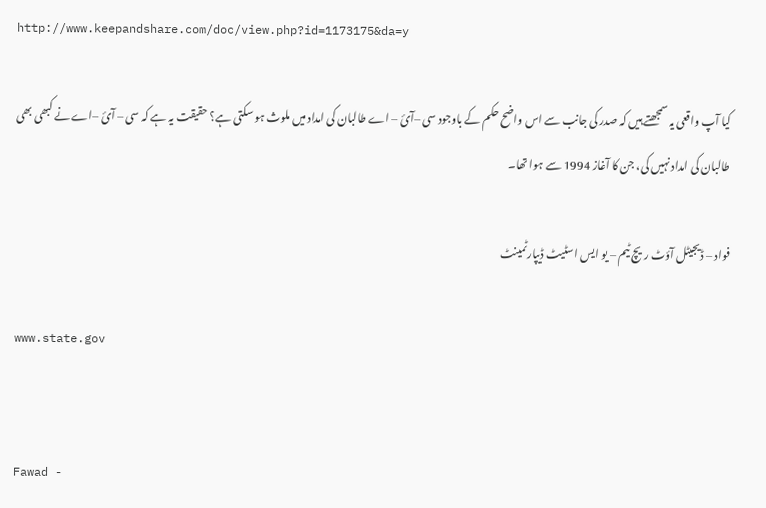http://www.keepandshare.com/doc/view.php?id=1173175&da=y

کيا آپ واقعی يہ سمجھتے ہيں کہ صدر کی جانب سے اس واضح حکم کے باوجود سی –آئ – اے طالبان کی امداد ميں ملوث ہو سکتی ہے؟ حقیقت يہ ہے کہ سی – آئ –اے نے کبھی بھی طالبان کی امداد نہيں کی، جن کا آغاز 1994 سے ہوا تھا۔

فواد – ڈيجيٹل آؤٹ ريچ ٹيم – يو ايس اسٹيٹ ڈيپارٹمينٹ

www.state.gov


Fawad -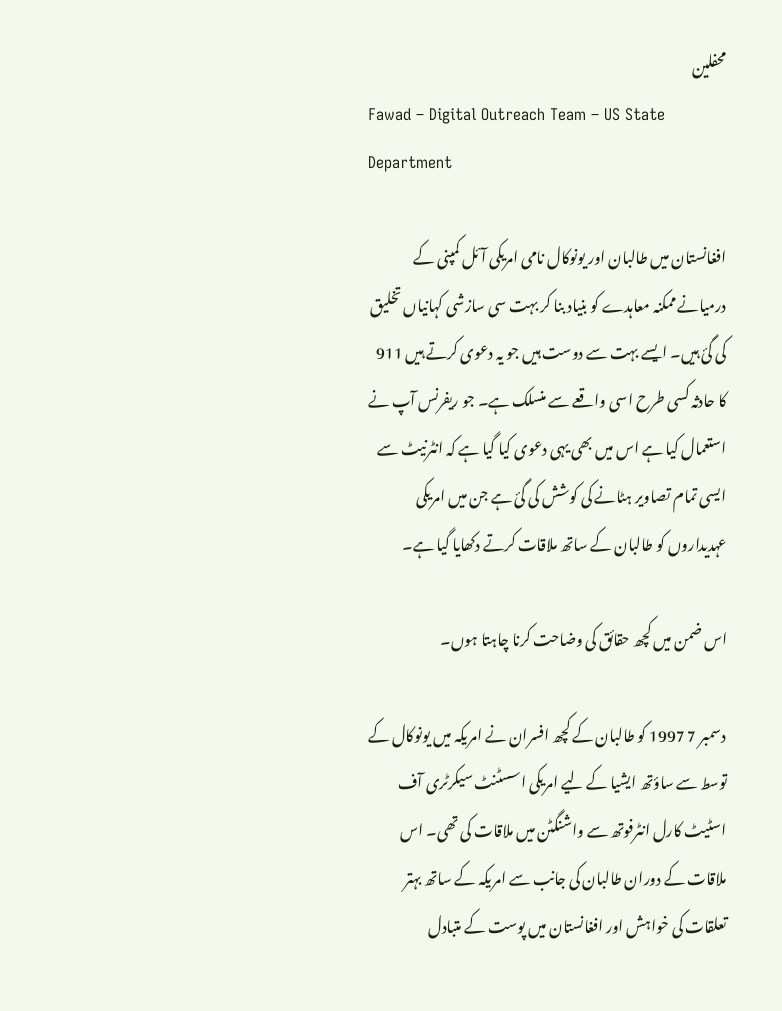محفلین
Fawad – Digital Outreach Team – US State Department

افغانستان ميں طالبان اور يونوکال نامی امريکی آئل کمپنی کے درميانے ممکنہ معاہدے کو بنياد بنا کر بہت سی سازشی کہانياں تخليق کی گئ ہيں۔ ايسے بہت سے دوست ہيں جو يہ دعوی کرتے ہیں 911 کا حادثہ کسی طرح اسی واقعے سے منسلک ہے۔ جو ريفرنس آپ نے استعمال کيا ہے اس ميں بھی يہی دعوی کيا گيا ہے کہ انٹرنيٹ سے ايسی تمام تصاوير ہٹانے کی کوشش کی گئ ہے جن ميں امريکی عہديداروں کو طالبان کے ساتھ ملاقات کرتے دکھايا گيا ہے۔

اس ضمن ميں کچھ حقائق کی وضاحت کرنا چاہتا ہوں۔

دسمبر 7 1997 کو طالبان کے کچھ افسران نے امريکہ ميں يونوکال کے توسط سے ساؤتھ ايشيا کے ليے امريکی اسسٹنٹ سيکرٹری آف اسٹيٹ کارل انٹرفوتھ سے واشنگٹن ميں ملاقات کی تھی۔ اس ملاقات کے دوران طالبان کی جانب سے امريکہ کے ساتھ بہتر تعلقات کی خواہش اور افغانستان ميں پوست کے متبادل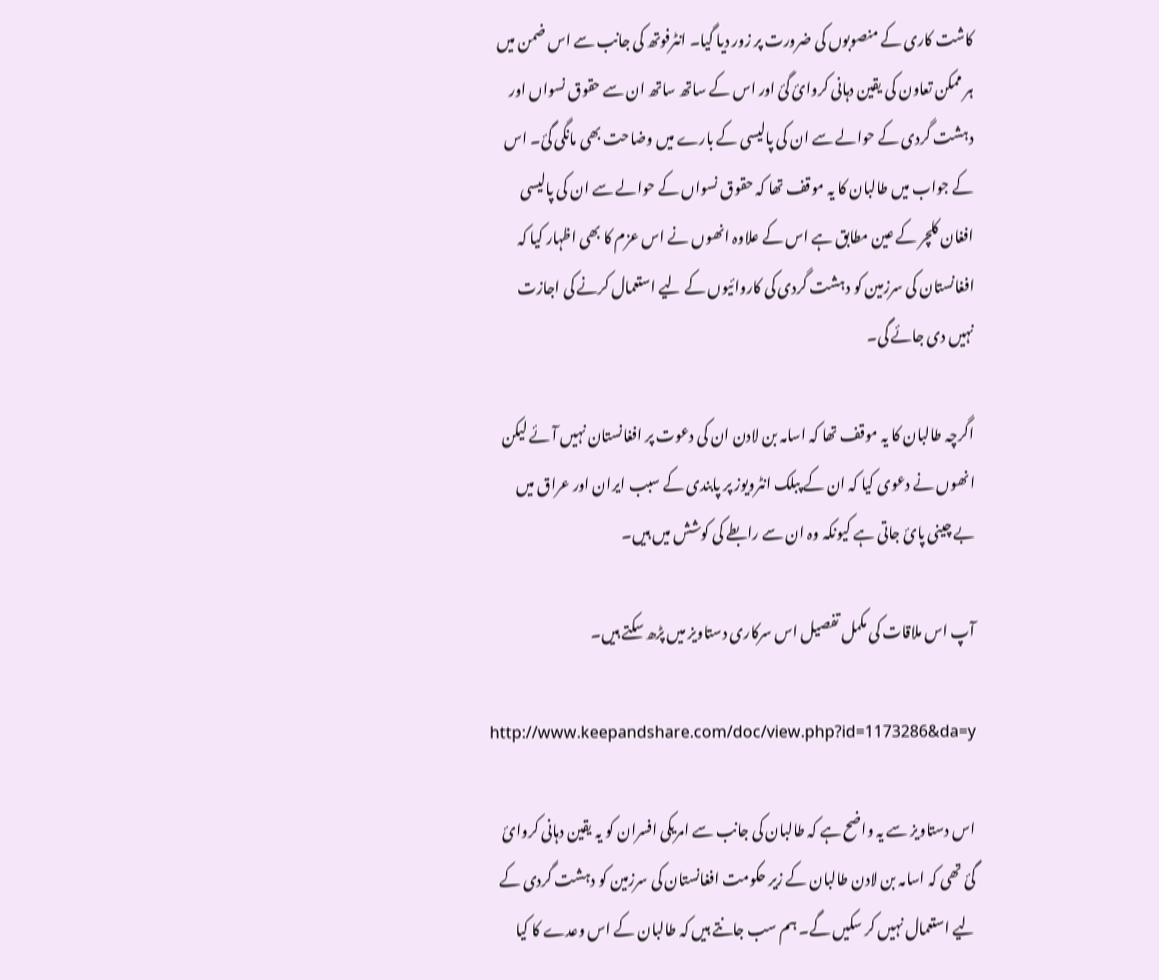کاشت کاری کے منصوبوں کی ضرورت پر زور ديا گيا۔ انٹرفوتھ کی جانب سے اس ضمن ميں ہر ممکن تعاون کی يقين دہانی کروائ گئ اور اس کے ساتھ ساتھ ان سے حقوق نسواں اور دہشت گردی کے حوالے سے ان کی پاليسی کے بارے ميں وضاحت بھی مانگی گئ۔ اس کے جواب ميں طالبان کا يہ موقف تھا کہ حقوق نسواں کے حوالے سے ان کی پاليسی افغان کلچر کے عين مطابق ہے اس کے علاوہ انھوں نے اس عزم کا بھی اظہار کيا کہ افغانستان کی سرزمين کو دہشت گردی کی کاروائيوں کے ليے استعمال کرنے کی اجازت نہيں دی جائے گی۔

اگرچہ طالبان کا يہ موقف تھا کہ اسامہ بن لادن ان کی دعوت پر افغانستان نہيں آئے ليکن انھوں نے دعوی کيا کہ ان کے پبلک انٹرويوز پر پابندی کے سبب ايران اور عراق ميں بے چينی پائ جاتی ہے کيونکہ وہ ان سے رابطے کی کوشش ميں ہیں۔

آپ اس ملاقات کی مکمل تفصيل اس سرکاری دستاويز ميں پڑھ سکتے ہيں۔

http://www.keepandshare.com/doc/view.php?id=1173286&da=y

اس دستاويز سے يہ واضح ہے کہ طالبان کی جانب سے امريکی افسران کو يہ يقين دہانی کروائ گئ تھی کہ اسامہ بن لادن طالبان کے زير حکومت افغانستان کی سرزمين کو دہشت گردی کے ليے استعمال نہيں کر سکيں گے۔ ہم سب جانتے ہيں کہ طالبان کے اس وعدے کا کيا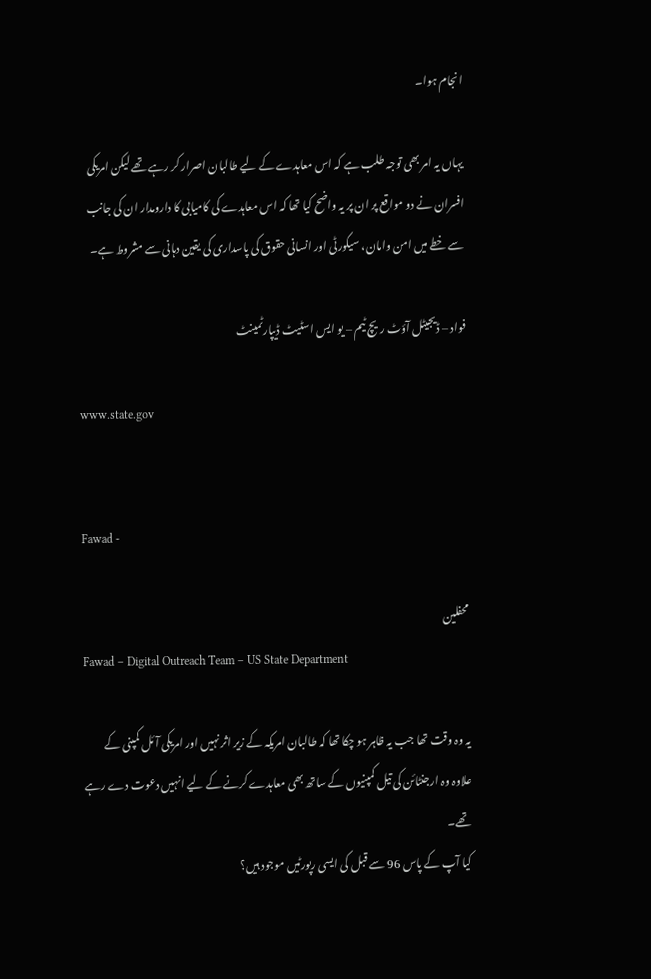انجام ہوا۔

يہاں يہ امر بھی توجہ طلب ہے کہ اس معاہدے کے لیے طالبان اصرار کر رہے تھے ليکن امريکی افسران نے دو مواقع پر ان پر يہ واضح کيا تھا کہ اس معاہدے کی کاميابی کا دارومدار ان کی جانب سے خطے ميں امن وامان، سيکورٹی اور انسانی حقوق کی پاسداری کی يقين دہانی سے مشروط ہے۔

فواد – ڈيجيٹل آؤٹ ريچ ٹيم – يو ايس اسٹيٹ ڈيپارٹمينٹ

www.state.gov


Fawad -

محفلین
Fawad – Digital Outreach Team – US State Department

یہ وہ وقت تھا جب یہ ظاہر ہو چکا تھا کہ طالبان امریکہ کے زیر اثر نہیں اور امریکی آئل کمپنی کے علاوہ وہ ارجنٹائن کی تیل کمپنیوں کے ساتھ بھی معاہدے کرنے کے لیے انہیں دعوت دے رہے تھے۔
کیا آپ کے پاس 96 سے قبل کی ایسی رپورٹیں موجود ہیں؟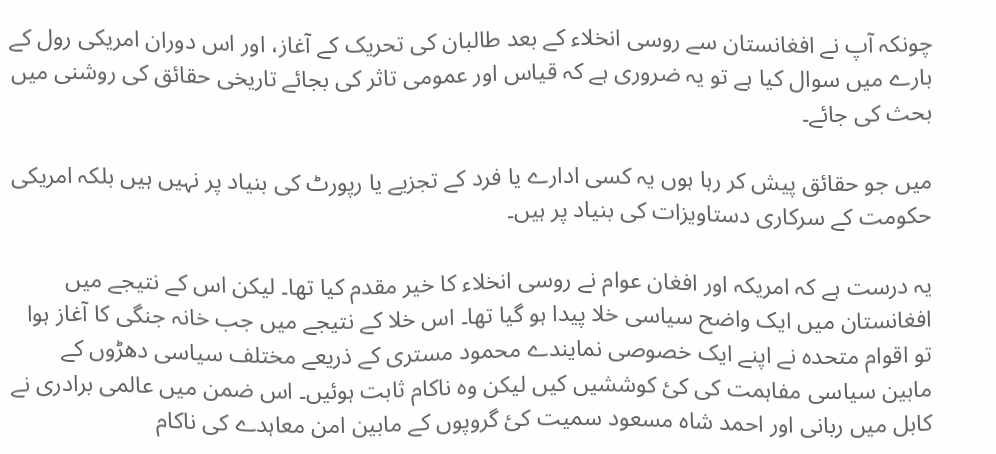چونکہ آپ نے افغانستان سے روسی انخلاء کے بعد طالبان کی تحريک کے آغاز، اور اس دوران امريکی رول کے بارے ميں سوال کيا ہے تو يہ ضروری ہے کہ قياس اور عمومی تاثر کی بجائے تاريخی حقائق کی روشنی ميں بحث کی جائے۔

ميں جو حقائق پيش کر رہا ہوں يہ کسی ادارے يا فرد کے تجزيے يا رپورٹ کی بنياد پر نہيں ہيں بلکہ امريکی حکومت کے سرکاری دستاويزات کی بنياد پر ہيں۔

يہ درست ہے کہ امريکہ اور افغان عوام نے روسی انخلاء کا خير مقدم کيا تھا۔ ليکن اس کے نتيجے ميں افغانستان ميں ايک واضح سياسی خلا پيدا ہو گيا تھا۔ اس خلا کے نتيجے ميں جب خانہ جنگی کا آغاز ہوا تو اقوام متحدہ نے اپنے ايک خصوصی نمايندے محمود مستری کے ذريعے مختلف سياسی دھڑوں کے مابين سياسی مفاہمت کی کئ کوششيں کيں ليکن وہ ناکام ثابت ہوئيں۔ اس ضمن ميں عالمی برادری نے کابل ميں ربانی اور احمد شاہ مسعود سميت کئ گروپوں کے مابين امن معاہدے کی ناکام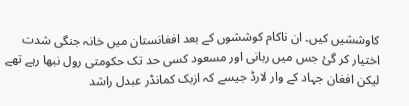کاوششيں کيں۔ ان ناکام کوششوں کے بعد افغانستان ميں خانہ جنگی شدت اختيار کر گئ جس ميں ربانی اور مسعود کسی حد تک حکومتی رول نبھا رہے تھے ليکن افغان جہاد کے وار لارڈ جيسے کہ ازبک کمانڈر عبدل راشد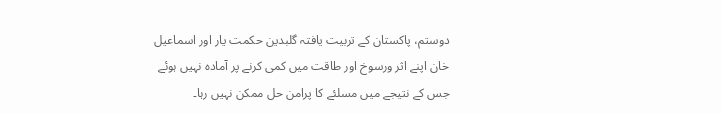دوستم، پاکستان کے تربيت يافتہ گلبدين حکمت يار اور اسماعيل خان اپنے اثر ورسوخ اور طاقت ميں کمی کرنے پر آمادہ نہيں ہوئے جس کے نتيجے ميں مسلئے کا پرامن حل ممکن نہيں رہا۔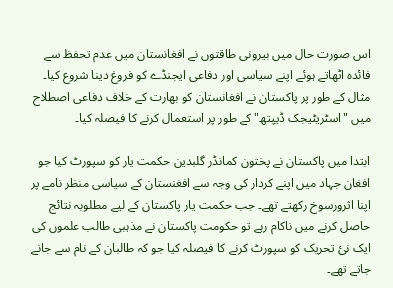اس صورت حال ميں بيرونی طاقتوں نے افغانستان ميں عدم تحفظ سے فائدہ اٹھاتے ہوئے اپنے سياسی اور دفاعی ايجنڈے کو فروغ دينا شروع کيا۔ مثال کے طور پر پاکستان نے افغانستان کو بھارت کے خلاف دفاعی اصطلاح ميں "اسٹريٹيجک ڈيپتھ" کے طور پر استعمال کرنے کا فيصلہ کيا۔

ابتدا ميں پاکستان نے پختون کمانڈر گلبدين حکمت يار کو سپورٹ کيا جو افغان جہاد ميں اپنے کردار کی وجہ سے افغنستان کے سياسی منظر نامے پر اپنا اثرورسوخ رکھتے تھے۔ جب حکمت يار پاکستان کے لیے مطلوبہ نتائج حاصل کرنے ميں ناکام رہے تو حکومت پاکستان نے مذہبی طالب علموں کی ايک نئ تحريک کو سپورٹ کرنے کا فيصلہ کيا جو کہ طالبان کے نام سے جانے جاتے تھے۔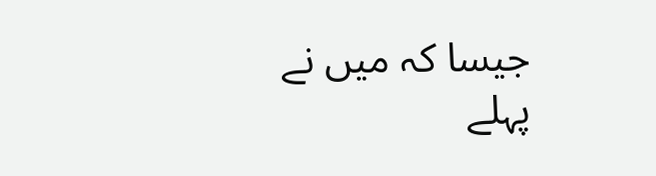جيسا کہ ميں نے پہلے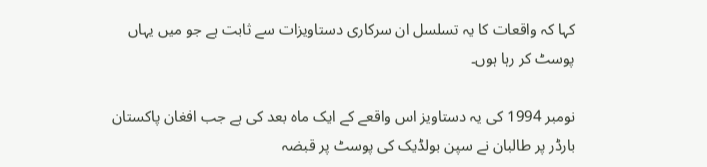کہا کہ واقعات کا يہ تسلسل ان سرکاری دستاويزات سے ثابت ہے جو ميں يہاں پوسٹ کر رہا ہوں۔

نومبر 1994 کی يہ دستاويز اس واقعے کے ايک ماہ بعد کی ہے جب افغان پاکستان بارڈر پر طالبان نے سپن بولڈيک کی پوسٹ پر قبضہ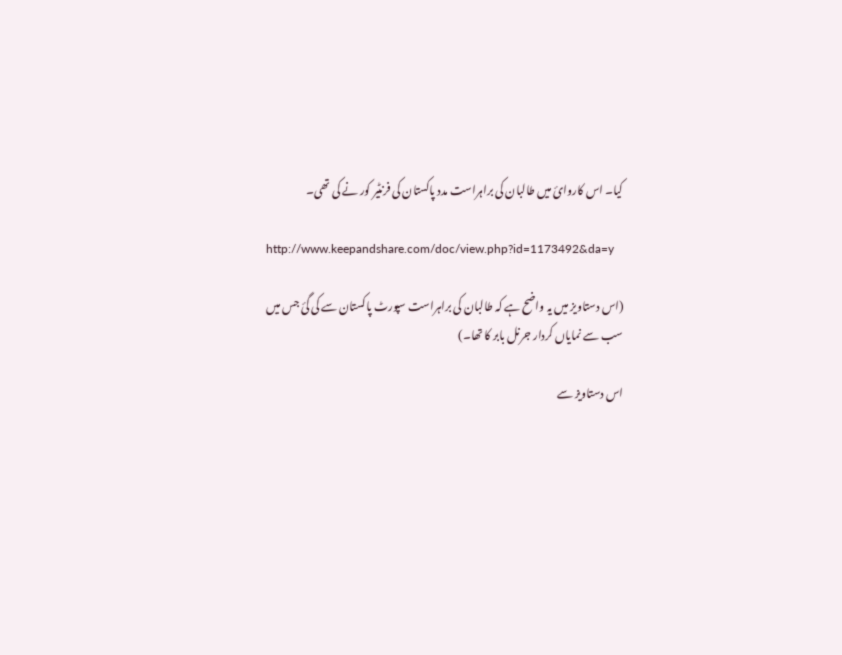کيا۔ اس کاروائ ميں طالبان کی براہراست مدد پاکستان کی فرنٹير کور نے کی تھی۔

http://www.keepandshare.com/doc/view.php?id=1173492&da=y

(اس دستاويز ميں يہ واضح ہے کہ طالبان کی براہراست سپورٹ پاکستان سے کی گئ جس ميں سب سے نماياں کردار جرنل بابر کا تھا۔)

اس دستاويز سے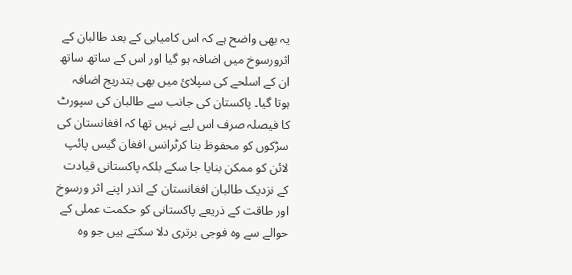يہ بھی واضح ہے کہ اس کاميابی کے بعد طالبان کے اثرورسوخ ميں اضافہ ہو گيا اور اس کے ساتھ ساتھ ان کے اسلحے کی سپلائ ميں بھی بتدريج اضافہ ہوتا گيا۔ پاکستان کی جانب سے طالبان کی سپورٹ کا فيصلہ صرف اس ليے نہيں تھا کہ افغانستان کی سڑکوں کو محفوظ بنا کرٹرانس افغان گيس پائپ لائن کو ممکن بنايا جا سکے بلکہ پاکستانی قيادت کے نزديک طالبان افغانستان کے اندر اپنے اثر ورسوخ اور طاقت کے ذريعے پاکستانی کو حکمت عملی کے حوالے سے وہ فوجی برتری دلا سکتے ہيں جو وہ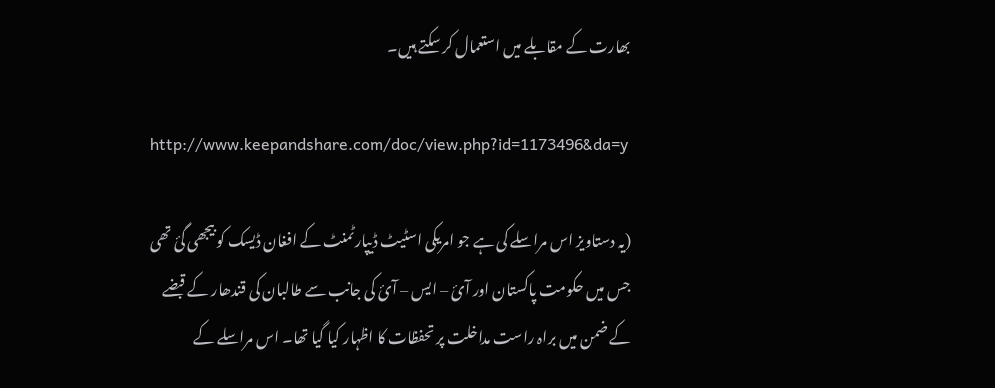بھارت کے مقابلے ميں استعمال کر سکتے ہیں۔

http://www.keepandshare.com/doc/view.php?id=1173496&da=y

(يہ دستاويز اس مراسلے کی ہے جو امريکی اسٹيٹ ڈيپارٹمنٹ کے افغان ڈيسک کو بيجھی گئ تھی جس ميں حکومت پاکستان اور آئ – ايس – آئ کی جانب سے طالبان کی قندھار کے قبضے کے ضمن ميں براہ راست مداخلت پر تحفظات کا اظہار کيا گيا تھا۔ اس مراسلے کے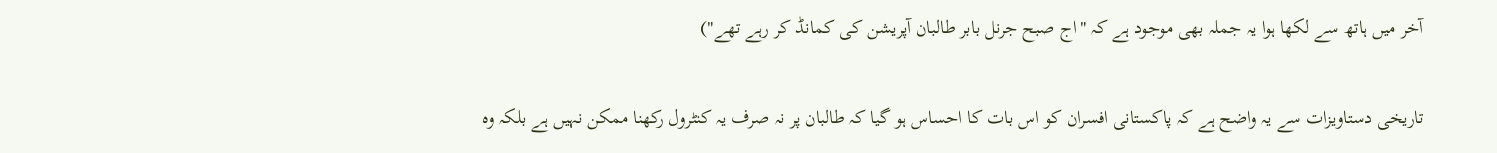آخر ميں ہاتھ سے لکھا ہوا يہ جملہ بھی موجود ہے کہ "اج صبح جرنل بابر طالبان آپريشن کی کمانڈ کر رہے تھے")

تاريخی دستاويزات سے يہ واضح ہے کہ پاکستانی افسران کو اس بات کا احساس ہو گيا کہ طالبان پر نہ صرف يہ کنٹرول رکھنا ممکن نہيں ہے بلکہ وہ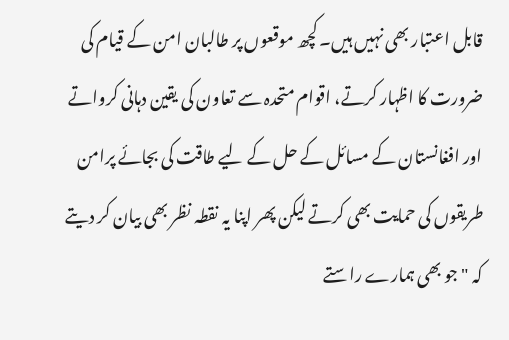قابل اعتبار بھی نہيں ہيں۔ کچھ موقعوں پر طالبان امن کے قيام کی ضرورت کا اظہار کرتے، اقوام متحدہ سے تعاون کی يقين دہانی کرواتے اور افغانستان کے مسائل کے حل کے ليے طاقت کی بجائے پرامن طريقوں کی حمايت بھی کرتے ليکن پھر اپنا يہ نقطہ نظر بھی بيان کر ديتے کہ "جو بھی ہمارے راستے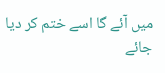ميں آئے گا اسے ختم کر ديا جائے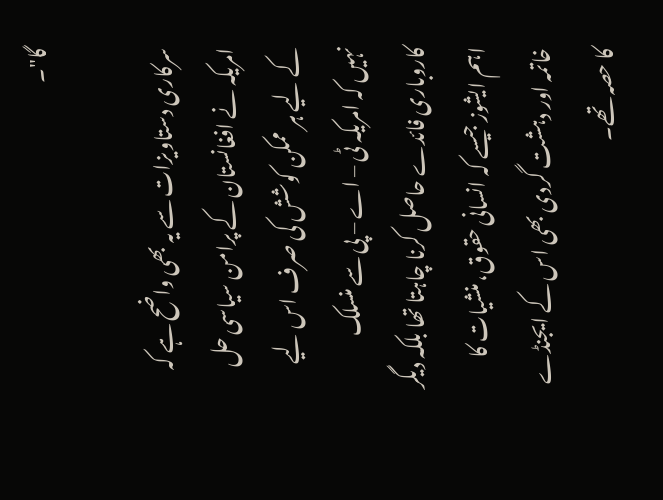گا"۔

سرکاری دستاويزات سے يہ بھی واضح ہے کہ امريکہ نے افغانستان کے پرامن سياسی حل کے ليے ہر ممکن کوشش کی صرف اس ليے نہيں کہ امريکہ ٹی – اے – پی سے منسلک کاروباری فائدے حاصل کرنا چاہتا تھا بلکہ ديگر اہم ايشوز جيسے کہ انسانی حقوق، منشيات کا خاتمہ اور دہشت گردی بھی اس کے ايجنڈے کا حصہ تھے۔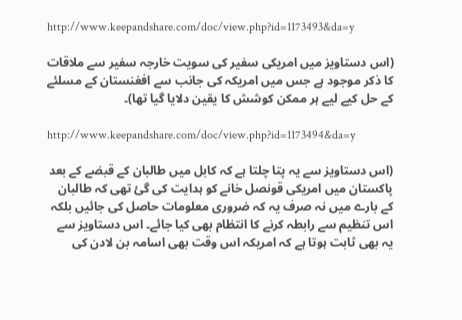http://www.keepandshare.com/doc/view.php?id=1173493&da=y

(اس دستاويز ميں امريکی سفير کی سويت خارجہ سفير سے ملاقات کا ذکر موجود ہے جس ميں امريکہ کی جانب سے افغنستان کے مسلئے کے حل کيے ليے ہر ممکن کوشش کا يقين دلايا گيا تھا)۔

http://www.keepandshare.com/doc/view.php?id=1173494&da=y

(اس دستاويز سے يہ پتا چلتا ہے کہ کابل ميں طالبان کے قبضے کے بعد پاکستان ميں امريکی قونصل خانے کو ہدايت کی گئ تھی کہ طالبان کے بارے ميں نہ صرف يہ کہ ضروری معلومات حاصل کی جائيں بلکہ اس تنظيم سے رابطہ کرنے کا انتظام بھی کيا جائے۔ اس دستاويز سے يہ بھی ثابت ہوتا ہے کہ امريکہ اس وقت بھی اسامہ بن لادن کی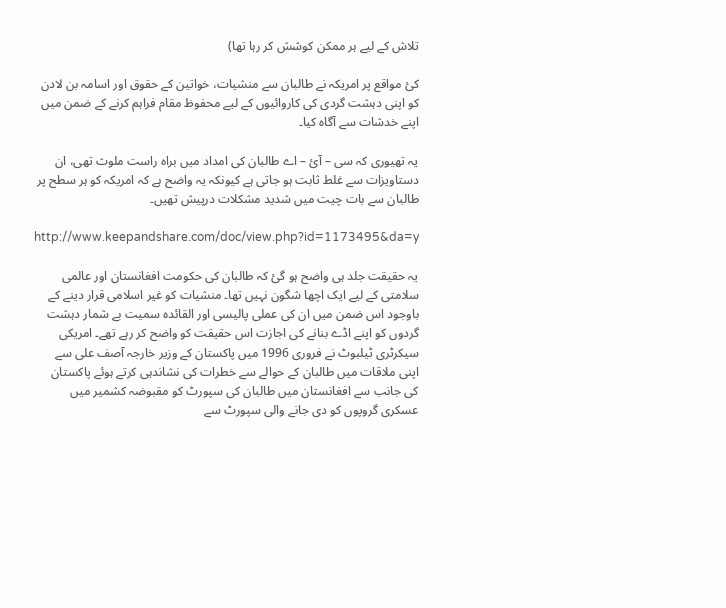تلاش کے لیے ہر ممکن کوشش کر رہا تھا)

کئ مواقع پر امريکہ نے طالبان سے منشيات، خواتين کے حقوق اور اسامہ بن لادن کو اپنی دہشت گردی کی کاروائيوں کے لیے محفوظ مقام فراہم کرنے کے ضمن ميں اپنے خدشات سے آگاہ کيا۔

يہ تھيوری کہ سی – آئ – اے طالبان کی امداد ميں براہ راست ملوث تھی، ان دستاويزات سے غلط ثابت ہو جاتی ہے کيونکہ يہ واضح ہے کہ امريکہ کو ہر سطح پر طالبان سے بات چيت ميں شديد مشکلات درپيش تھيں۔

http://www.keepandshare.com/doc/view.php?id=1173495&da=y

يہ حقيقت جلد ہی واضح ہو گئ کہ طالبان کی حکومت افغانستان اور عالمی سلامتی کے ليے ايک اچھا شگون نہيں تھا۔ منشيات کو غير اسلامی قرار دينے کے باوجود اس ضمن ميں ان کی عملی پاليسی اور القائدہ سميت بے شمار دہشت گردوں کو اپنے اڈے بنانے کی اجازت اس حقيقت کو واضح کر رہے تھے۔ امريکی سيکرٹری ٹيلبوٹ نے فروری 1996 ميں پاکستان کے وزير خارجہ آصف علی سے اپنی ملاقات ميں طالبان کے حوالے سے خطرات کی نشاندہی کرتے ہوئے پاکستان کی جانب سے افغانستان ميں طالبان کی سپورٹ کو مقبوضہ کشمير ميں عسکری گروپوں کو دی جانے والی سپورٹ سے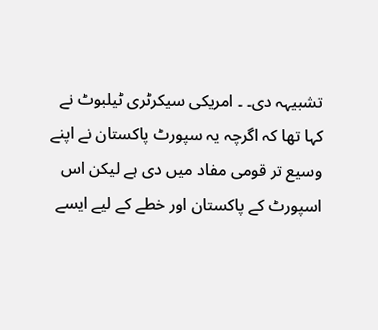تشبيہہ دی۔ ۔ امريکی سيکرٹری ٹيلبوٹ نے کہا تھا کہ اگرچہ يہ سپورٹ پاکستان نے اپنے وسيع تر قومی مفاد ميں دی ہے ليکن اس اسپورٹ کے پاکستان اور خطے کے لیے ايسے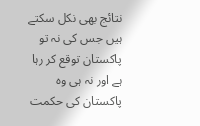نتائج بھی نکل سکتے ہيں جس کی نہ تو پاکستان توقع کر رہا ہے اور نہ ہی وہ پاکستان کی حکمت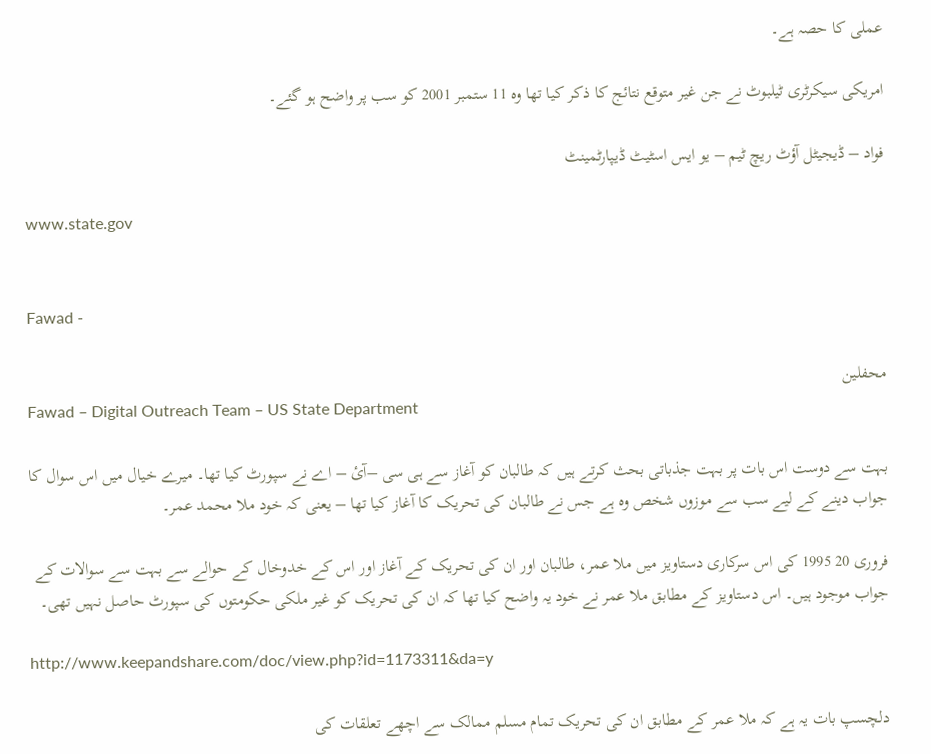عملی کا حصہ ہے۔

امريکی سيکرٹری ٹيلبوٹ نے جن غير متوقع نتائج کا ذکر کيا تھا وہ 11 ستمبر 2001 کو سب پر واضح ہو گئے۔

فواد – ڈيجيٹل آؤٹ ريچ ٹيم – يو ايس اسٹيٹ ڈيپارٹمينٹ

www.state.gov


Fawad -

محفلین
Fawad – Digital Outreach Team – US State Department

بہت سے دوست اس بات پر بہت جذباتی بحث کرتے ہيں کہ طالبان کو آغاز سے ہی سی –آئ – اے نے سپورٹ کيا تھا۔ ميرے خيال ميں اس سوال کا جواب دينے کے ليے سب سے موزوں شخص وہ ہے جس نے طالبان کی تحريک کا آغاز کيا تھا – يعنی کہ خود ملا محمد عمر۔

فروری 20 1995 کی اس سرکاری دستاويز ميں ملا عمر، طالبان اور ان کی تحريک کے آغاز اور اس کے خدوخال کے حوالے سے بہت سے سوالات کے جواب موجود ہيں۔ اس دستاويز کے مطابق ملا عمر نے خود يہ واضح کيا تھا کہ ان کی تحريک کو غير ملکی حکومتوں کی سپورٹ حاصل نہيں تھی۔

http://www.keepandshare.com/doc/view.php?id=1173311&da=y

دلچسپ بات يہ ہے کہ ملا عمر کے مطابق ان کی تحريک تمام مسلم ممالک سے اچھے تعلقات کی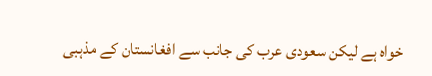خواہ ہے ليکن سعودی عرب کی جانب سے افغانستان کے مذہبی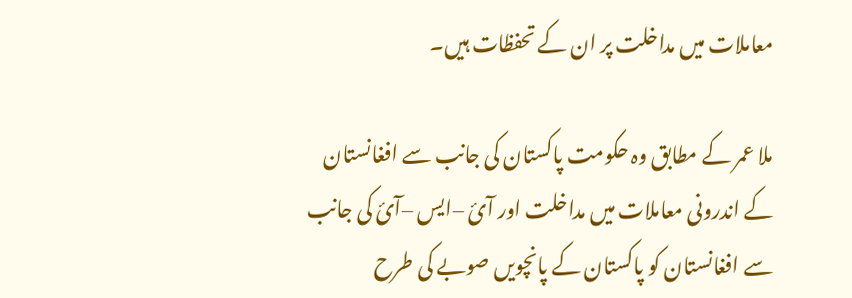معاملات ميں مداخلت پر ان کے تحفظات ہيں۔

ملا عمر کے مطابق وہ حکومت پاکستان کی جانب سے افغانستان کے اندرونی معاملات ميں مداخلت اور آئ –ايس –آئ کی جانب سے افغانستان کو پاکستان کے پانچويں صوبے کی طرح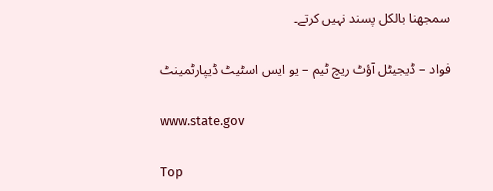سمجھنا بالکل پسند نہيں کرتے۔

فواد – ڈيجيٹل آؤٹ ريچ ٹيم – يو ايس اسٹيٹ ڈيپارٹمينٹ

www.state.gov

Top